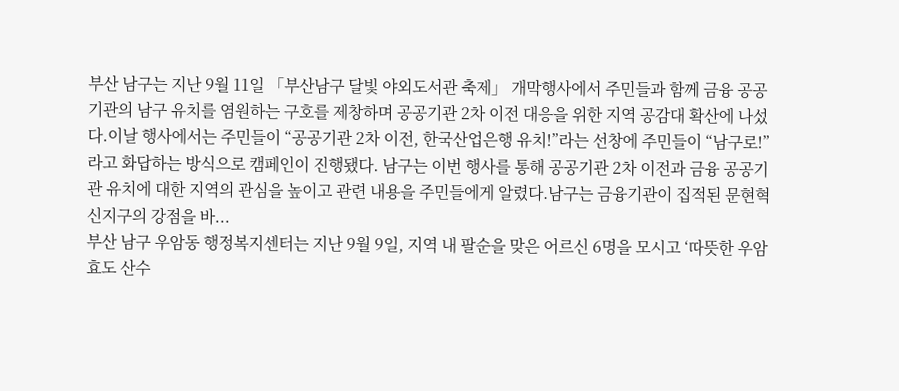부산 남구는 지난 9월 11일 「부산남구 달빛 야외도서관 축제」 개막행사에서 주민들과 함께 금융 공공기관의 남구 유치를 염원하는 구호를 제창하며 공공기관 2차 이전 대응을 위한 지역 공감대 확산에 나섰다.이날 행사에서는 주민들이 “공공기관 2차 이전, 한국산업은행 유치!”라는 선창에 주민들이 “남구로!”라고 화답하는 방식으로 캠페인이 진행됐다. 남구는 이번 행사를 통해 공공기관 2차 이전과 금융 공공기관 유치에 대한 지역의 관심을 높이고 관련 내용을 주민들에게 알렸다.남구는 금융기관이 집적된 문현혁신지구의 강점을 바...
부산 남구 우암동 행정복지센터는 지난 9월 9일, 지역 내 팔순을 맞은 어르신 6명을 모시고 ‘따뜻한 우암 효도 산수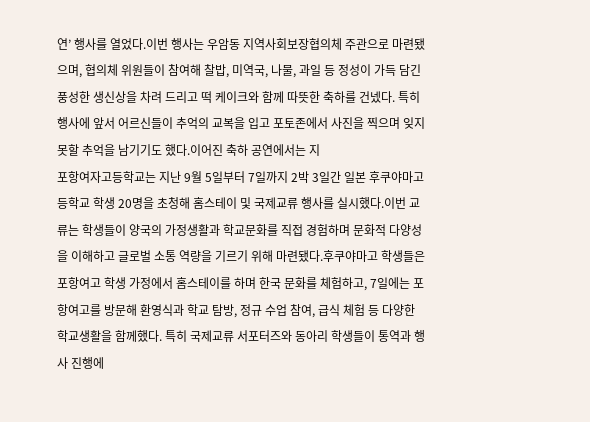연’ 행사를 열었다.이번 행사는 우암동 지역사회보장협의체 주관으로 마련됐으며, 협의체 위원들이 참여해 찰밥, 미역국, 나물, 과일 등 정성이 가득 담긴 풍성한 생신상을 차려 드리고 떡 케이크와 함께 따뜻한 축하를 건넸다. 특히 행사에 앞서 어르신들이 추억의 교복을 입고 포토존에서 사진을 찍으며 잊지 못할 추억을 남기기도 했다.이어진 축하 공연에서는 지
포항여자고등학교는 지난 9월 5일부터 7일까지 2박 3일간 일본 후쿠야마고등학교 학생 20명을 초청해 홈스테이 및 국제교류 행사를 실시했다.이번 교류는 학생들이 양국의 가정생활과 학교문화를 직접 경험하며 문화적 다양성을 이해하고 글로벌 소통 역량을 기르기 위해 마련됐다.후쿠야마고 학생들은 포항여고 학생 가정에서 홈스테이를 하며 한국 문화를 체험하고, 7일에는 포항여고를 방문해 환영식과 학교 탐방, 정규 수업 참여, 급식 체험 등 다양한 학교생활을 함께했다. 특히 국제교류 서포터즈와 동아리 학생들이 통역과 행사 진행에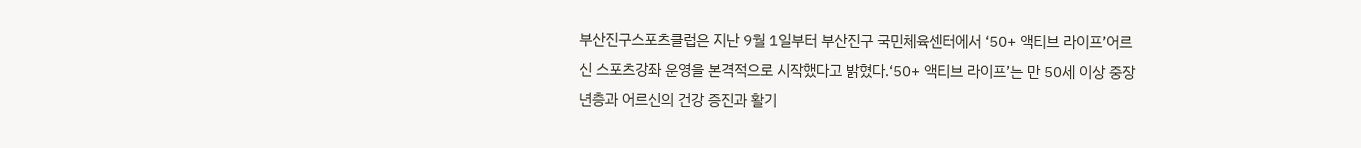부산진구스포츠클럽은 지난 9월 1일부터 부산진구 국민체육센터에서 ‘50+ 액티브 라이프’어르신 스포츠강좌 운영을 본격적으로 시작했다고 밝혔다.‘50+ 액티브 라이프’는 만 50세 이상 중장년층과 어르신의 건강 증진과 활기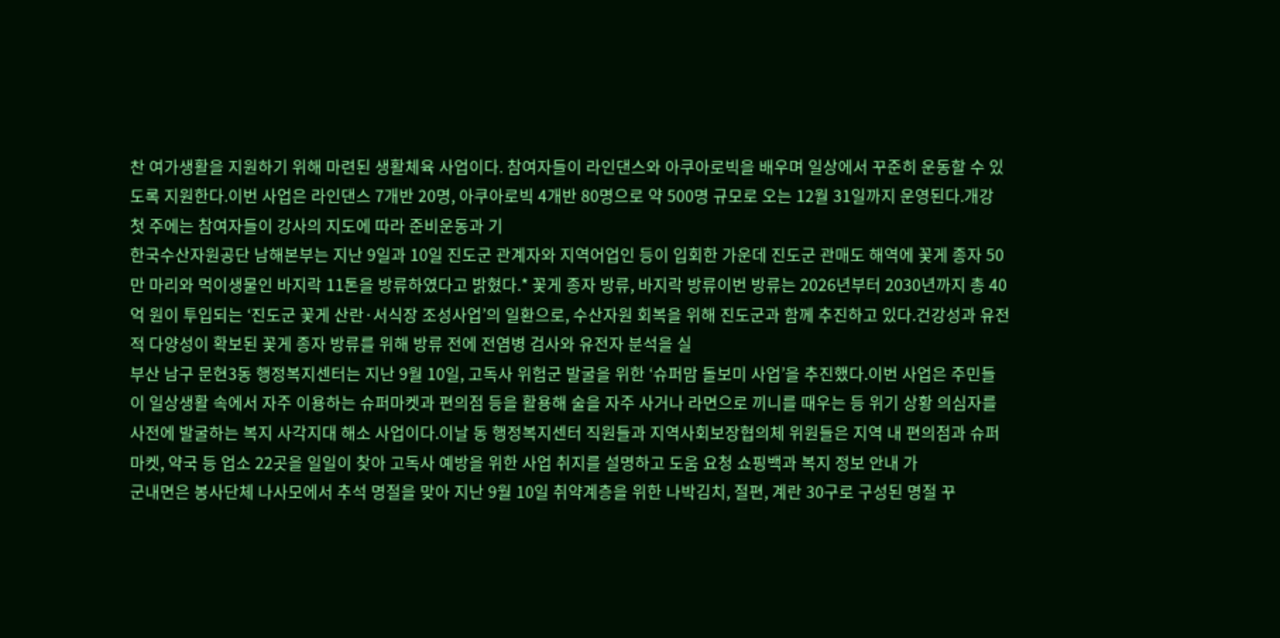찬 여가생활을 지원하기 위해 마련된 생활체육 사업이다. 참여자들이 라인댄스와 아쿠아로빅을 배우며 일상에서 꾸준히 운동할 수 있도록 지원한다.이번 사업은 라인댄스 7개반 20명, 아쿠아로빅 4개반 80명으로 약 500명 규모로 오는 12월 31일까지 운영된다.개강 첫 주에는 참여자들이 강사의 지도에 따라 준비운동과 기
한국수산자원공단 남해본부는 지난 9일과 10일 진도군 관계자와 지역어업인 등이 입회한 가운데 진도군 관매도 해역에 꽃게 종자 50만 마리와 먹이생물인 바지락 11톤을 방류하였다고 밝혔다.* 꽃게 종자 방류, 바지락 방류이번 방류는 2026년부터 2030년까지 총 40억 원이 투입되는 ‘진도군 꽃게 산란·서식장 조성사업’의 일환으로, 수산자원 회복을 위해 진도군과 함께 추진하고 있다.건강성과 유전적 다양성이 확보된 꽃게 종자 방류를 위해 방류 전에 전염병 검사와 유전자 분석을 실
부산 남구 문현3동 행정복지센터는 지난 9월 10일, 고독사 위험군 발굴을 위한 ‘슈퍼맘 돌보미 사업’을 추진했다.이번 사업은 주민들이 일상생활 속에서 자주 이용하는 슈퍼마켓과 편의점 등을 활용해 술을 자주 사거나 라면으로 끼니를 때우는 등 위기 상황 의심자를 사전에 발굴하는 복지 사각지대 해소 사업이다.이날 동 행정복지센터 직원들과 지역사회보장협의체 위원들은 지역 내 편의점과 슈퍼마켓, 약국 등 업소 22곳을 일일이 찾아 고독사 예방을 위한 사업 취지를 설명하고 도움 요청 쇼핑백과 복지 정보 안내 가
군내면은 봉사단체 나사모에서 추석 명절을 맞아 지난 9월 10일 취약계층을 위한 나박김치, 절편, 계란 30구로 구성된 명절 꾸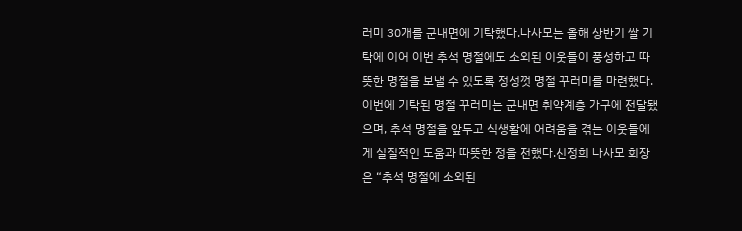러미 30개를 군내면에 기탁했다.나사모는 올해 상반기 쌀 기탁에 이어 이번 추석 명절에도 소외된 이웃들이 풍성하고 따뜻한 명절을 보낼 수 있도록 정성껏 명절 꾸러미를 마련했다.이번에 기탁된 명절 꾸러미는 군내면 취약계층 가구에 전달됐으며, 추석 명절을 앞두고 식생활에 어려움을 겪는 이웃들에게 실질적인 도움과 따뜻한 정을 전했다.신정희 나사모 회장은 “추석 명절에 소외된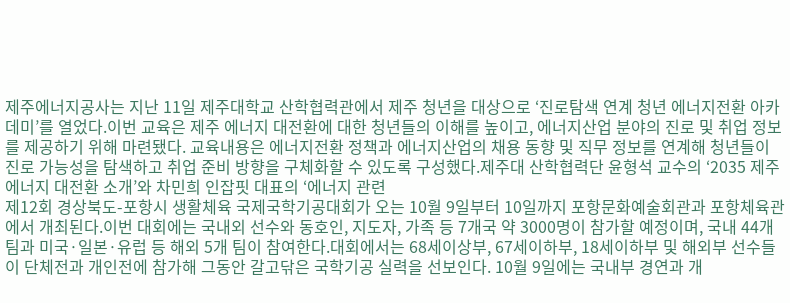제주에너지공사는 지난 11일 제주대학교 산학협력관에서 제주 청년을 대상으로 ‘진로탐색 연계 청년 에너지전환 아카데미’를 열었다.이번 교육은 제주 에너지 대전환에 대한 청년들의 이해를 높이고, 에너지산업 분야의 진로 및 취업 정보를 제공하기 위해 마련됐다. 교육내용은 에너지전환 정책과 에너지산업의 채용 동향 및 직무 정보를 연계해 청년들이 진로 가능성을 탐색하고 취업 준비 방향을 구체화할 수 있도록 구성했다.제주대 산학협력단 윤형석 교수의 ‘2035 제주 에너지 대전환 소개’와 차민희 인잡핏 대표의 ‘에너지 관련
제12회 경상북도-포항시 생활체육 국제국학기공대회가 오는 10월 9일부터 10일까지 포항문화예술회관과 포항체육관에서 개최된다.이번 대회에는 국내외 선수와 동호인, 지도자, 가족 등 7개국 약 3000명이 참가할 예정이며, 국내 44개 팀과 미국·일본·유럽 등 해외 5개 팀이 참여한다.대회에서는 68세이상부, 67세이하부, 18세이하부 및 해외부 선수들이 단체전과 개인전에 참가해 그동안 갈고닦은 국학기공 실력을 선보인다. 10월 9일에는 국내부 경연과 개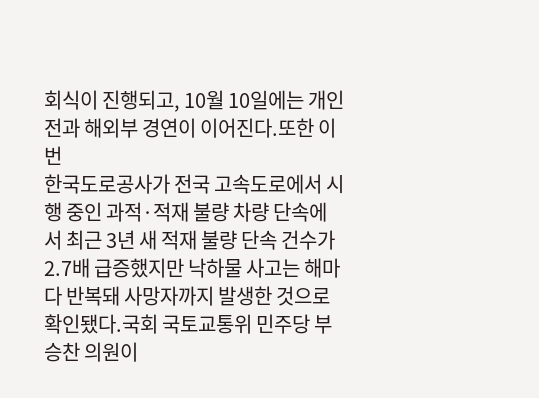회식이 진행되고, 10월 10일에는 개인전과 해외부 경연이 이어진다.또한 이번
한국도로공사가 전국 고속도로에서 시행 중인 과적·적재 불량 차량 단속에서 최근 3년 새 적재 불량 단속 건수가 2.7배 급증했지만 낙하물 사고는 해마다 반복돼 사망자까지 발생한 것으로 확인됐다.국회 국토교통위 민주당 부승찬 의원이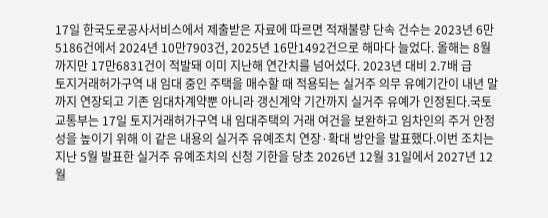17일 한국도로공사서비스에서 제출받은 자료에 따르면 적재불량 단속 건수는 2023년 6만5186건에서 2024년 10만7903건, 2025년 16만1492건으로 해마다 늘었다. 올해는 8월까지만 17만6831건이 적발돼 이미 지난해 연간치를 넘어섰다. 2023년 대비 2.7배 급
토지거래허가구역 내 임대 중인 주택을 매수할 때 적용되는 실거주 의무 유예기간이 내년 말까지 연장되고 기존 임대차계약뿐 아니라 갱신계약 기간까지 실거주 유예가 인정된다.국토교통부는 17일 토지거래허가구역 내 임대주택의 거래 여건을 보완하고 임차인의 주거 안정성을 높이기 위해 이 같은 내용의 실거주 유예조치 연장·확대 방안을 발표했다.이번 조치는 지난 5월 발표한 실거주 유예조치의 신청 기한을 당초 2026년 12월 31일에서 2027년 12월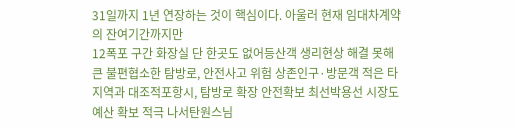31일까지 1년 연장하는 것이 핵심이다. 아울러 현재 임대차계약의 잔여기간까지만
12폭포 구간 화장실 단 한곳도 없어등산객 생리현상 해결 못해 큰 불편협소한 탐방로, 안전사고 위험 상존인구·방문객 적은 타 지역과 대조적포항시, 탐방로 확장 안전확보 최선박용선 시장도 예산 확보 적극 나서탄원스님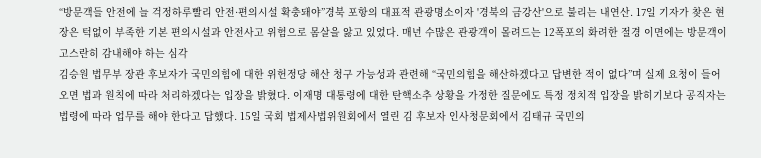“방문객들 안전에 늘 걱정하루빨리 안전·편의시설 확충돼야”경북 포항의 대표적 관광명소이자 '경북의 금강산'으로 불리는 내연산. 17일 기자가 찾은 현장은 턱없이 부족한 기본 편의시설과 안전사고 위험으로 몸살을 앓고 있었다. 매년 수많은 관광객이 몰려드는 12폭포의 화려한 절경 이면에는 방문객이 고스란히 감내해야 하는 심각
김승원 법무부 장관 후보자가 국민의힘에 대한 위헌정당 해산 청구 가능성과 관련해 “국민의힘을 해산하겠다고 답변한 적이 없다”며 실제 요청이 들어오면 법과 원칙에 따라 처리하겠다는 입장을 밝혔다. 이재명 대통령에 대한 탄핵소추 상황을 가정한 질문에도 특정 정치적 입장을 밝히기보다 공직자는 법령에 따라 업무를 해야 한다고 답했다. 15일 국회 법제사법위원회에서 열린 김 후보자 인사청문회에서 김태규 국민의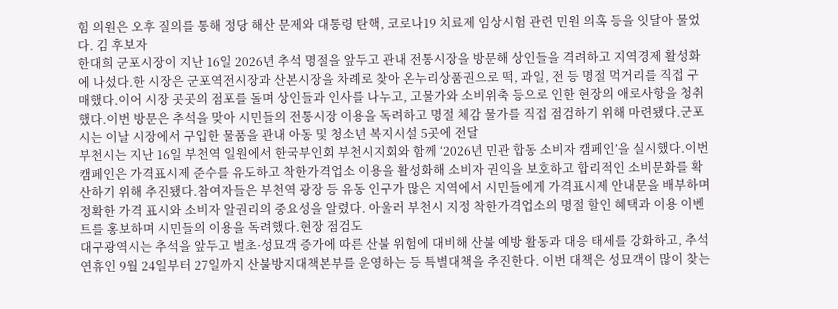힘 의원은 오후 질의를 통해 정당 해산 문제와 대통령 탄핵, 코로나19 치료제 임상시험 관련 민원 의혹 등을 잇달아 물었다. 김 후보자
한대희 군포시장이 지난 16일 2026년 추석 명절을 앞두고 관내 전통시장을 방문해 상인들을 격려하고 지역경제 활성화에 나섰다.한 시장은 군포역전시장과 산본시장을 차례로 찾아 온누리상품권으로 떡, 과일, 전 등 명절 먹거리를 직접 구매했다.이어 시장 곳곳의 점포를 돌며 상인들과 인사를 나누고, 고물가와 소비위축 등으로 인한 현장의 애로사항을 청취했다.이번 방문은 추석을 맞아 시민들의 전통시장 이용을 독려하고 명절 체감 물가를 직접 점검하기 위해 마련됐다.군포시는 이날 시장에서 구입한 물품을 관내 아동 및 청소년 복지시설 5곳에 전달
부천시는 지난 16일 부천역 일원에서 한국부인회 부천시지회와 함께 ‘2026년 민관 합동 소비자 캠페인’을 실시했다.이번 캠페인은 가격표시제 준수를 유도하고 착한가격업소 이용을 활성화해 소비자 권익을 보호하고 합리적인 소비문화를 확산하기 위해 추진됐다.참여자들은 부천역 광장 등 유동 인구가 많은 지역에서 시민들에게 가격표시제 안내문을 배부하며 정확한 가격 표시와 소비자 알권리의 중요성을 알렸다. 아울러 부천시 지정 착한가격업소의 명절 할인 혜택과 이용 이벤트를 홍보하며 시민들의 이용을 독려했다.현장 점검도
대구광역시는 추석을 앞두고 벌초·성묘객 증가에 따른 산불 위험에 대비해 산불 예방 활동과 대응 태세를 강화하고, 추석 연휴인 9월 24일부터 27일까지 산불방지대책본부를 운영하는 등 특별대책을 추진한다. 이번 대책은 성묘객이 많이 찾는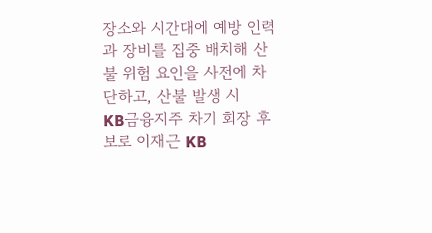장소와 시간대에 예방 인력과 장비를 집중 배치해 산불 위험 요인을 사전에 차단하고, 산불 발생 시
KB금융지주 차기 회장 후보로 이재근 KB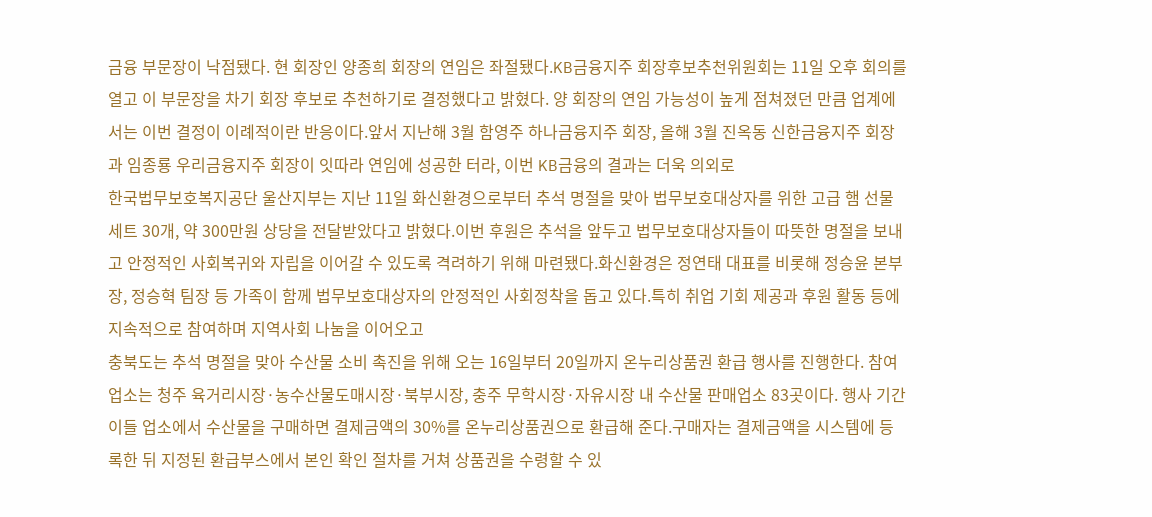금융 부문장이 낙점됐다. 현 회장인 양종희 회장의 연임은 좌절됐다.KB금융지주 회장후보추천위원회는 11일 오후 회의를 열고 이 부문장을 차기 회장 후보로 추천하기로 결정했다고 밝혔다. 양 회장의 연임 가능성이 높게 점쳐졌던 만큼 업계에서는 이번 결정이 이례적이란 반응이다.앞서 지난해 3월 함영주 하나금융지주 회장, 올해 3월 진옥동 신한금융지주 회장과 임종룡 우리금융지주 회장이 잇따라 연임에 성공한 터라, 이번 KB금융의 결과는 더욱 의외로
한국법무보호복지공단 울산지부는 지난 11일 화신환경으로부터 추석 명절을 맞아 법무보호대상자를 위한 고급 햄 선물세트 30개, 약 300만원 상당을 전달받았다고 밝혔다.이번 후원은 추석을 앞두고 법무보호대상자들이 따뜻한 명절을 보내고 안정적인 사회복귀와 자립을 이어갈 수 있도록 격려하기 위해 마련됐다.화신환경은 정연태 대표를 비롯해 정승윤 본부장, 정승혁 팀장 등 가족이 함께 법무보호대상자의 안정적인 사회정착을 돕고 있다.특히 취업 기회 제공과 후원 활동 등에 지속적으로 참여하며 지역사회 나눔을 이어오고
충북도는 추석 명절을 맞아 수산물 소비 촉진을 위해 오는 16일부터 20일까지 온누리상품권 환급 행사를 진행한다. 참여 업소는 청주 육거리시장·농수산물도매시장·북부시장, 충주 무학시장·자유시장 내 수산물 판매업소 83곳이다. 행사 기간 이들 업소에서 수산물을 구매하면 결제금액의 30%를 온누리상품권으로 환급해 준다.구매자는 결제금액을 시스템에 등록한 뒤 지정된 환급부스에서 본인 확인 절차를 거쳐 상품권을 수령할 수 있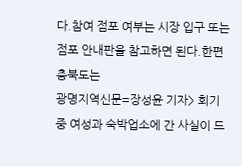다.참여 점포 여부는 시장 입구 또는 점포 안내판을 참고하면 된다.한편 충북도는
광명지역신문=장성윤 기자> 회기 중 여성과 숙박업소에 간 사실이 드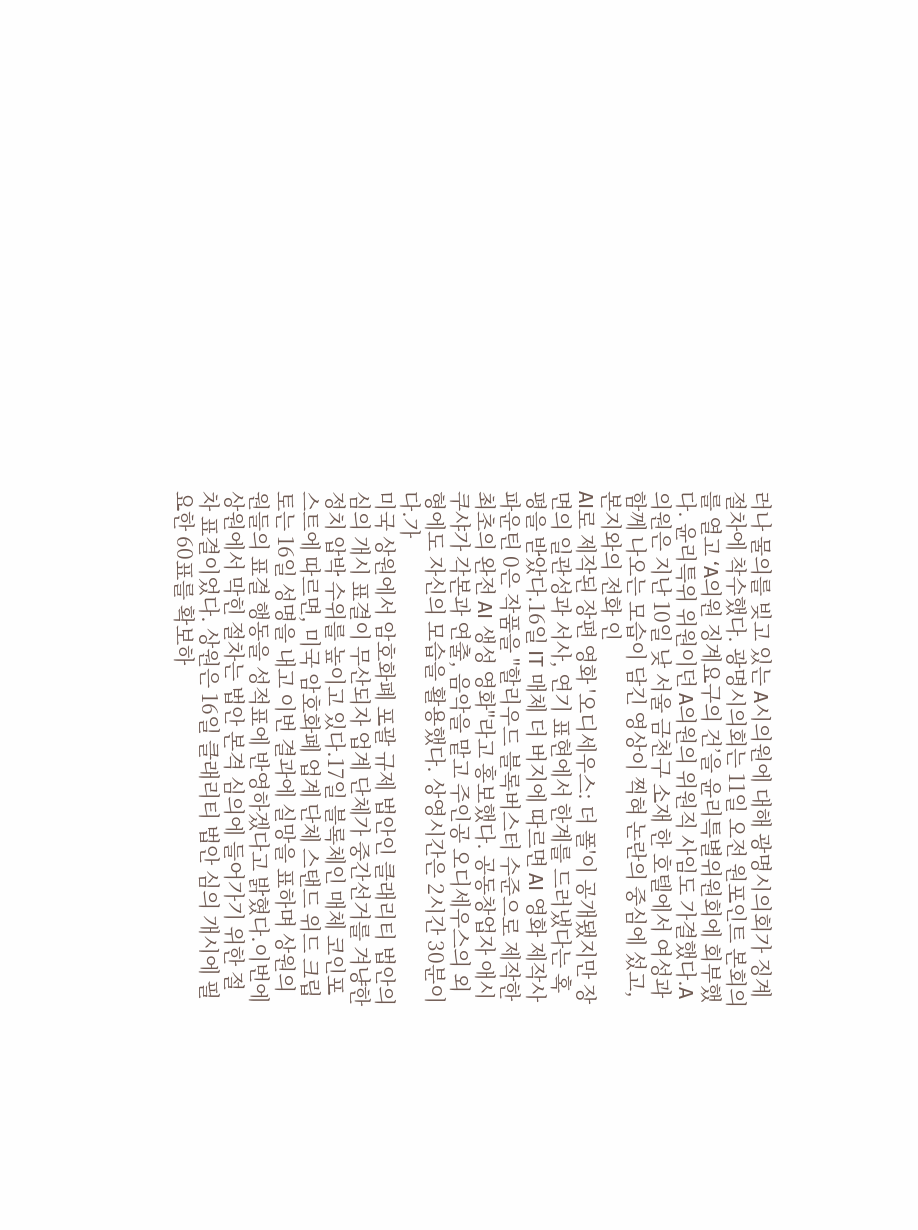러나 물의를 빚고 있는 A시의원에 대해 광명시의회가 징계 절차에 착수했다. 광명시의회는 11일 오전 원포인트 본회의를 열고 ‘A의원 징계요구의 건’을 윤리특별위원회에 회부했다. 윤리특위 위원이던 A의원의 위원직 사임도 가결했다.A의원은 지난 10일 낮 서울 금천구 소재 한 호텔에서 여성과 함께 나오는 모습이 담긴 영상이 찍혀 논란의 중심에 섰고, 본지와의 전화 인
AI로 제작된 장편 영화 '오디세우스: 더 폴'이 공개됐지만 장면의 일관성과 서사, 연기 표현에서 한계를 드러냈다는 혹평을 받았다.16일 IT 매체 더 버지에 따르면 AI 영화 제작사 파운틴 0은 작품을 "할리우드 블록버스터 수준으로 제작한 최초의 완전 AI 생성 영화"라고 홍보했다. 공동창업자 애시 쿠샤가 각본과 연출, 음악을 맡고 주인공 오디세우스의 외형에도 자신의 모습을 활용했다. 상영시간은 2시간 30분이다.가
미국 상원에서 암호화폐 포괄 규제 법안인 클래리티 법안의 심의 개시 표결이 무산되자 업계 단체가 중간선거를 겨냥한 정치 압박 수위를 높이고 있다.17일 블록체인 매체 코인포스트에 따르면, 미국 암호화폐 업계 단체 스탠드 위드 크립토는 16일 성명을 내고 이번 결과에 실망을 표하며 상원의원들의 표결 행동을 성적표에 반영하겠다고 밝혔다.이번에 상원에서 막힌 절차는 법안 본격 심의에 들어가기 위한 절차 표결이었다. 상원은 16일 클래리티 법안 심의 개시에 필요한 60표를 확보하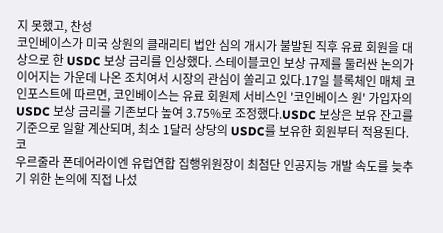지 못했고, 찬성
코인베이스가 미국 상원의 클래리티 법안 심의 개시가 불발된 직후 유료 회원을 대상으로 한 USDC 보상 금리를 인상했다. 스테이블코인 보상 규제를 둘러싼 논의가 이어지는 가운데 나온 조치여서 시장의 관심이 쏠리고 있다.17일 블록체인 매체 코인포스트에 따르면, 코인베이스는 유료 회원제 서비스인 '코인베이스 원' 가입자의 USDC 보상 금리를 기존보다 높여 3.75%로 조정했다.USDC 보상은 보유 잔고를 기준으로 일할 계산되며, 최소 1달러 상당의 USDC를 보유한 회원부터 적용된다. 코
우르줄라 폰데어라이엔 유럽연합 집행위원장이 최첨단 인공지능 개발 속도를 늦추기 위한 논의에 직접 나섰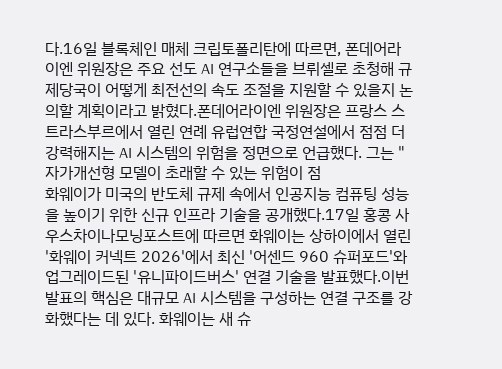다.16일 블록체인 매체 크립토폴리탄에 따르면, 폰데어라이엔 위원장은 주요 선도 AI 연구소들을 브뤼셀로 초청해 규제당국이 어떻게 최전선의 속도 조절을 지원할 수 있을지 논의할 계획이라고 밝혔다.폰데어라이엔 위원장은 프랑스 스트라스부르에서 열린 연례 유럽연합 국정연설에서 점점 더 강력해지는 AI 시스템의 위험을 정면으로 언급했다. 그는 "자가개선형 모델이 초래할 수 있는 위험이 점
화웨이가 미국의 반도체 규제 속에서 인공지능 컴퓨팅 성능을 높이기 위한 신규 인프라 기술을 공개했다.17일 홍콩 사우스차이나모닝포스트에 따르면 화웨이는 상하이에서 열린 '화웨이 커넥트 2026'에서 최신 '어센드 960 슈퍼포드'와 업그레이드된 '유니파이드버스' 연결 기술을 발표했다.이번 발표의 핵심은 대규모 AI 시스템을 구성하는 연결 구조를 강화했다는 데 있다. 화웨이는 새 슈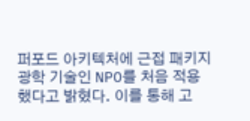퍼포드 아키텍처에 근접 패키지 광학 기술인 NPO를 처음 적용했다고 밝혔다. 이를 통해 고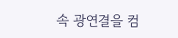속 광연결을 컴